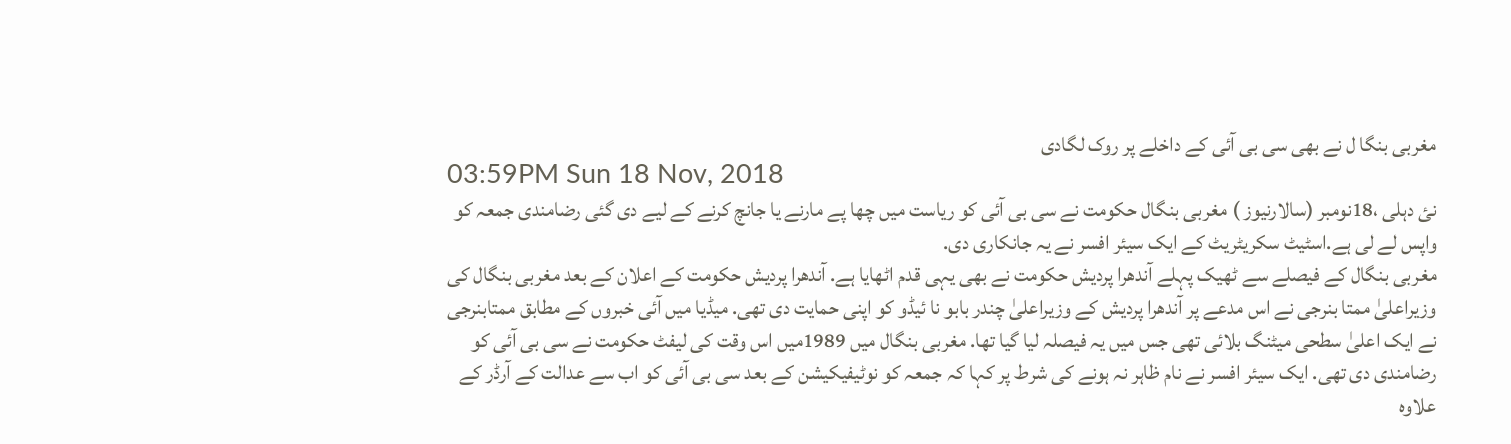مغربی بنگا ل نے بھی سی بی آئی کے داخلے پر روک لگادی
03:59PM Sun 18 Nov, 2018
نئ دہلی ،18نومبر (سالارنیوز ) مغربی بنگال حکومت نے سی بی آئی کو ریاست میں چھا پے مارنے یا جانچ کرنے کے لیے دی گئی رضامندی جمعہ کو واپس لے لی ہے.اسٹیٹ سکریٹریٹ کے ایک سیئر افسر نے یہ جانکاری دی.
مغربی بنگال کے فیصلے سے ٹھیک پہلے آندھرا پردیش حکومت نے بھی یہی قدم اٹھایا ہے. آندھرا پردیش حکومت کے اعلان کے بعد مغربی بنگال کی وزیراعلیٰ ممتا بنرجی نے اس مدعے پر آندھرا پردیش کے وزیراعلیٰ چندر بابو نا ئیڈو کو اپنی حمایت دی تھی. میڈیا میں آئی خبروں کے مطابق ممتابنرجی نے ایک اعلیٰ سطحی میٹنگ بلائی تھی جس میں یہ فیصلہ لیا گیا تھا. مغربی بنگال میں 1989میں اس وقت کی لیفٹ حکومت نے سی بی آئی کو رضامندی دی تھی. ایک سیئر افسر نے نام ظاہر نہ ہونے کی شرط پر کہا کہ جمعہ کو نوٹیفیکیشن کے بعد سی بی آئی کو اب سے عدالت کے آرڈر کے علاوہ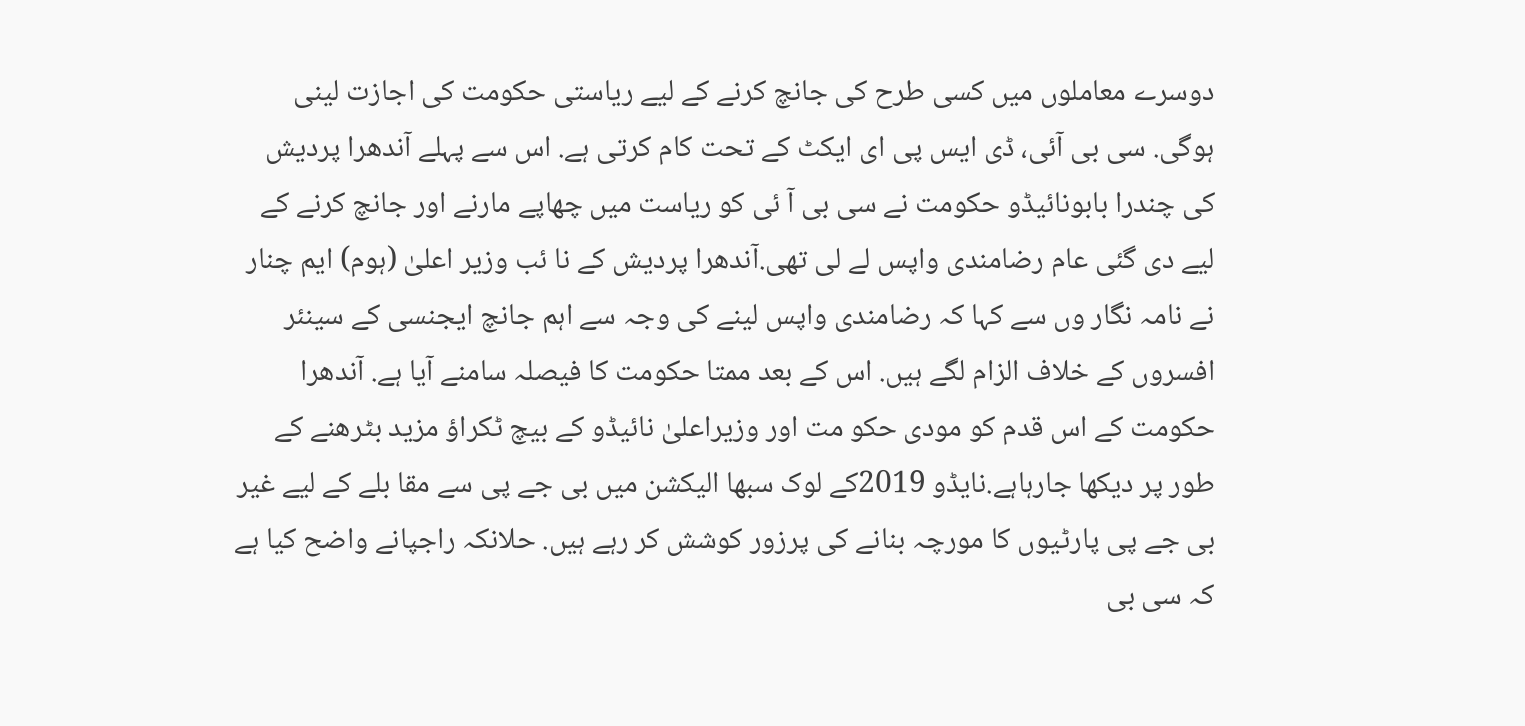دوسرے معاملوں میں کسی طرح کی جانچ کرنے کے لیے ریاستی حکومت کی اجازت لینی ہوگی. سی بی آئی، ڈی ایس پی ای ایکٹ کے تحت کام کرتی ہے. اس سے پہلے آندھرا پردیش کی چندرا بابونائیڈو حکومت نے سی بی آ ئی کو ریاست میں چھاپے مارنے اور جانچ کرنے کے لیے دی گئی عام رضامندی واپس لے لی تھی.آندھرا پردیش کے نا ئب وزیر اعلیٰ (ہوم) ایم چنار نے نامہ نگار وں سے کہا کہ رضامندی واپس لینے کی وجہ سے اہم جانچ ایجنسی کے سینئر افسروں کے خلاف الزام لگے ہیں. اس کے بعد ممتا حکومت کا فیصلہ سامنے آیا ہے. آندھرا حکومت کے اس قدم کو مودی حکو مت اور وزیراعلیٰ نائیڈو کے بیچ ٹکراؤ مزید بٹرھنے کے طور پر دیکھا جارہاہے.نایڈو 2019کے لوک سبھا الیکشن میں بی جے پی سے مقا بلے کے لیے غیر بی جے پی پارٹیوں کا مورچہ بنانے کی پرزور کوشش کر رہے ہیں. حلانکہ راجپانے واضح کیا ہے کہ سی بی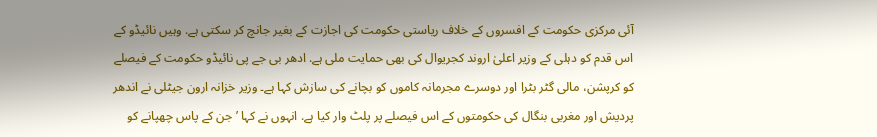آئی مرکزی حکومت کے افسروں کے خلاف ریاستی حکومت کی اجازت کے بغیر جانچ کر سکتی ہے. وہیں نائیڈو کے اس قدم کو دہلی کے وزیر اعلیٰ اروند کجریوال کی بھی حمایت ملی ہے. ادھر بی جے پی نائیڈو حکومت کے فیصلے کو کرپشن، مالی گٹر بٹرا اور دوسرے مجرمانہ کاموں کو بچانے کی سازش کہا ہے۔ وزیر خزانہ ارون جیٹلی نے اندھر پردیش اور مغربی بنگال کی حکومتوں کے اس فیصلے پر پلٹ وار کیا ہے. انہوں نے کہا ’جن کے پاس چھپانے کو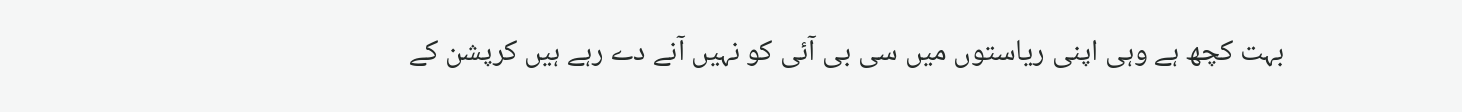بہت کچھ ہے وہی اپنی ریاستوں میں سی بی آئی کو نہیں آنے دے رہے ہیں کرپشن کے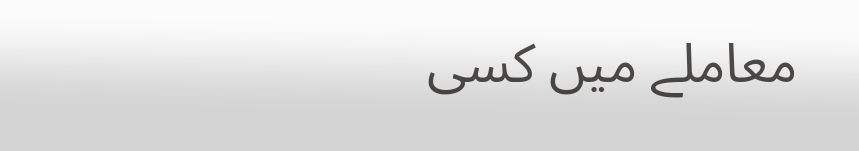معاملے میں کسی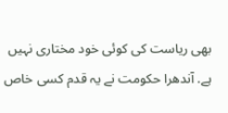بھی ریاست کی کوئی خود مختاری نہیں ہے. آندھرا حکومت نے یہ قدم کسی خاص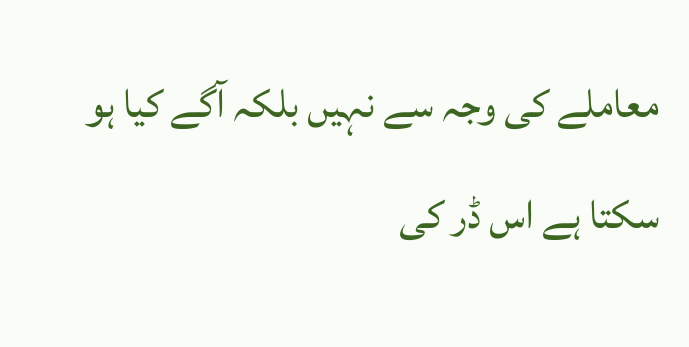معاملے کی وجہ سے نہیں بلکہ آگے کیا ہو سکتا ہے اس ڈر کی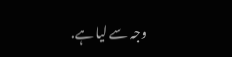وجہ سے لیا ہے.